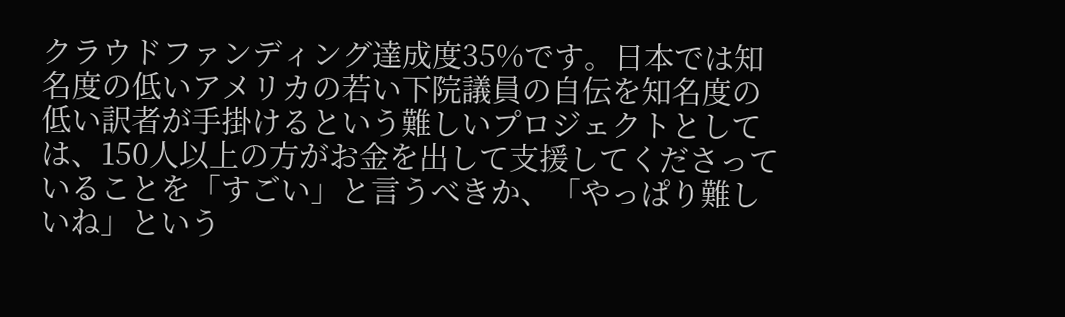クラウドファンディング達成度35%です。日本では知名度の低いアメリカの若い下院議員の自伝を知名度の低い訳者が手掛けるという難しいプロジェクトとしては、150人以上の方がお金を出して支援してくださっていることを「すごい」と言うべきか、「やっぱり難しいね」という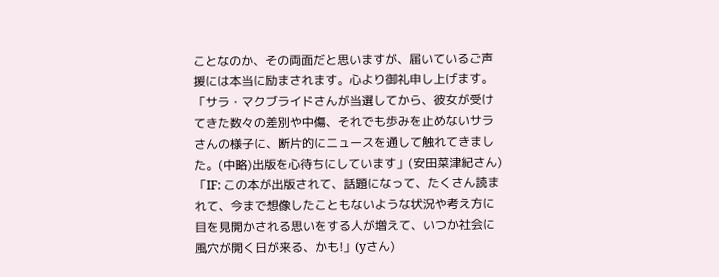ことなのか、その両面だと思いますが、届いているご声援には本当に励まされます。心より御礼申し上げます。
「サラ・マクブライドさんが当選してから、彼女が受けてきた数々の差別や中傷、それでも歩みを止めないサラさんの様子に、断片的にニュースを通して触れてきました。(中略)出版を心待ちにしています」(安田菜津紀さん)
「IF: この本が出版されて、話題になって、たくさん読まれて、今まで想像したこともないような状況や考え方に目を見開かされる思いをする人が増えて、いつか社会に風穴が開く日が来る、かも!」(yさん)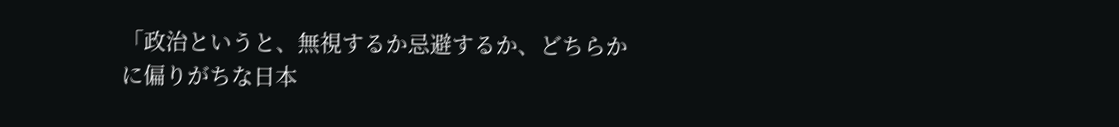「政治というと、無視するか忌避するか、どちらかに偏りがちな日本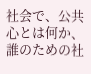社会で、公共心とは何か、誰のための社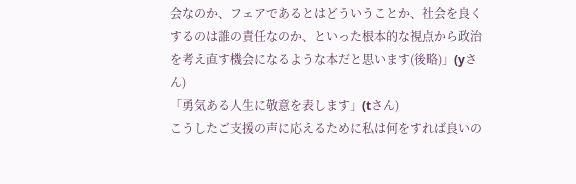会なのか、フェアであるとはどういうことか、社会を良くするのは誰の責任なのか、といった根本的な視点から政治を考え直す機会になるような本だと思います(後略)」(yさん)
「勇気ある人生に敬意を表します」(tさん)
こうしたご支援の声に応えるために私は何をすれば良いの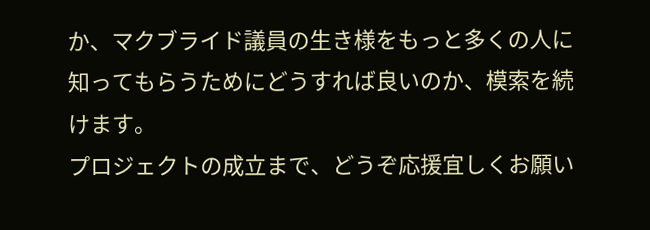か、マクブライド議員の生き様をもっと多くの人に知ってもらうためにどうすれば良いのか、模索を続けます。
プロジェクトの成立まで、どうぞ応援宜しくお願い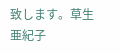致します。草生亜紀子